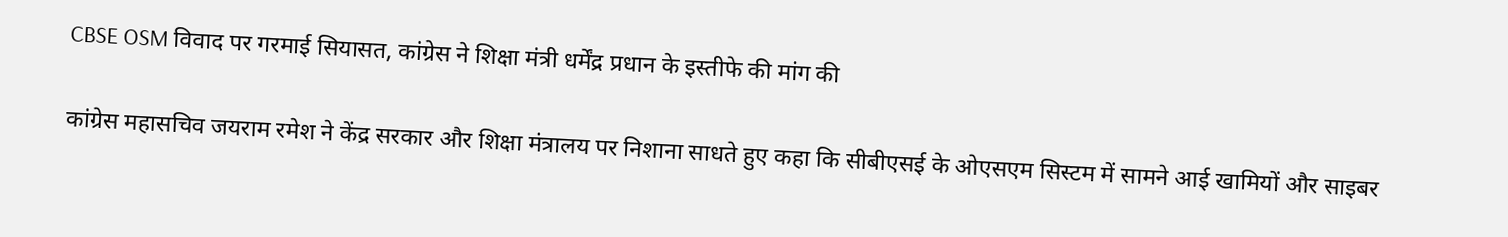CBSE OSM विवाद पर गरमाई सियासत, कांग्रेस ने शिक्षा मंत्री धर्मेंद्र प्रधान के इस्तीफे की मांग की

कांग्रेस महासचिव जयराम रमेश ने केंद्र सरकार और शिक्षा मंत्रालय पर निशाना साधते हुए कहा कि सीबीएसई के ओएसएम सिस्टम में सामने आई खामियों और साइबर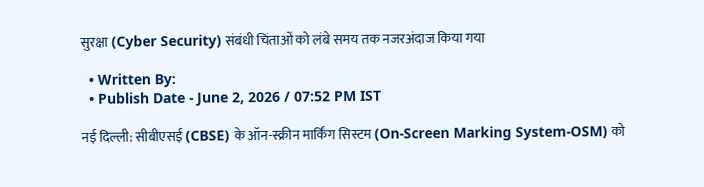सुरक्षा (Cyber Security) संबंधी चिंताओं को लंबे समय तक नजरअंदाज किया गया

  • Written By:
  • Publish Date - June 2, 2026 / 07:52 PM IST

नई दिल्ली: सीबीएसई (CBSE) के ऑन-स्क्रीन मार्किंग सिस्टम (On-Screen Marking System-OSM) को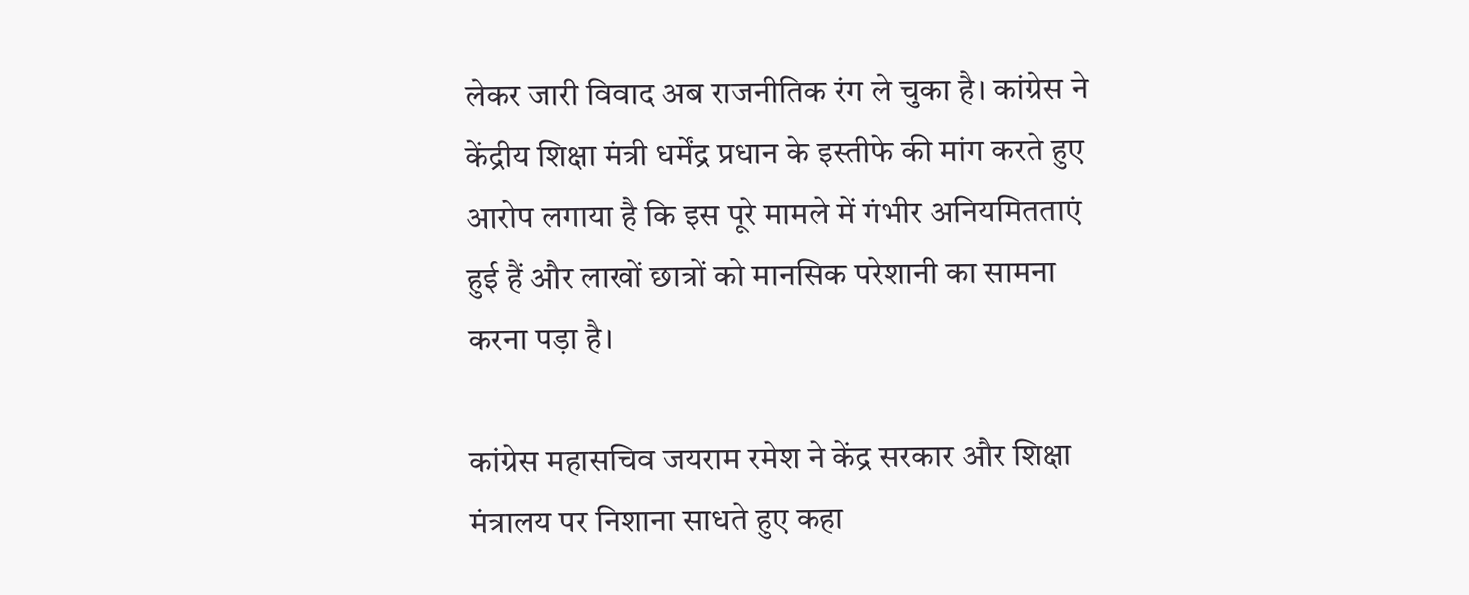लेकर जारी विवाद अब राजनीतिक रंग ले चुका है। कांग्रेस ने केंद्रीय शिक्षा मंत्री धर्मेंद्र प्रधान के इस्तीफे की मांग करते हुए आरोप लगाया है कि इस पूरे मामले में गंभीर अनियमितताएं हुई हैं और लाखों छात्रों को मानसिक परेशानी का सामना करना पड़ा है।

कांग्रेस महासचिव जयराम रमेश ने केंद्र सरकार और शिक्षा मंत्रालय पर निशाना साधते हुए कहा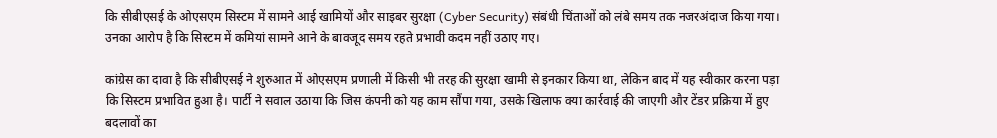कि सीबीएसई के ओएसएम सिस्टम में सामने आई खामियों और साइबर सुरक्षा (Cyber Security) संबंधी चिंताओं को लंबे समय तक नजरअंदाज किया गया। उनका आरोप है कि सिस्टम में कमियां सामने आने के बावजूद समय रहते प्रभावी कदम नहीं उठाए गए।

कांग्रेस का दावा है कि सीबीएसई ने शुरुआत में ओएसएम प्रणाली में किसी भी तरह की सुरक्षा खामी से इनकार किया था, लेकिन बाद में यह स्वीकार करना पड़ा कि सिस्टम प्रभावित हुआ है। पार्टी ने सवाल उठाया कि जिस कंपनी को यह काम सौंपा गया, उसके खिलाफ क्या कार्रवाई की जाएगी और टेंडर प्रक्रिया में हुए बदलावों का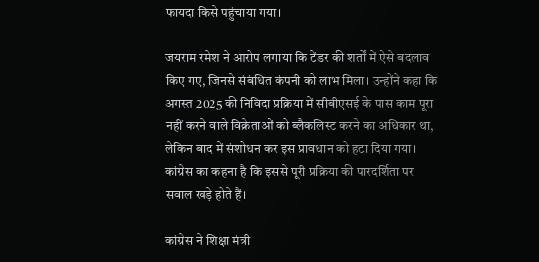फायदा किसे पहुंचाया गया।

जयराम रमेश ने आरोप लगाया कि टेंडर की शर्तों में ऐसे बदलाव किए गए, जिनसे संबंधित कंपनी को लाभ मिला। उन्होंने कहा कि अगस्त 2025 की निविदा प्रक्रिया में सीबीएसई के पास काम पूरा नहीं करने वाले विक्रेताओं को ब्लैकलिस्ट करने का अधिकार था, लेकिन बाद में संशोधन कर इस प्रावधान को हटा दिया गया। कांग्रेस का कहना है कि इससे पूरी प्रक्रिया की पारदर्शिता पर सवाल खड़े होते हैं।

कांग्रेस ने शिक्षा मंत्री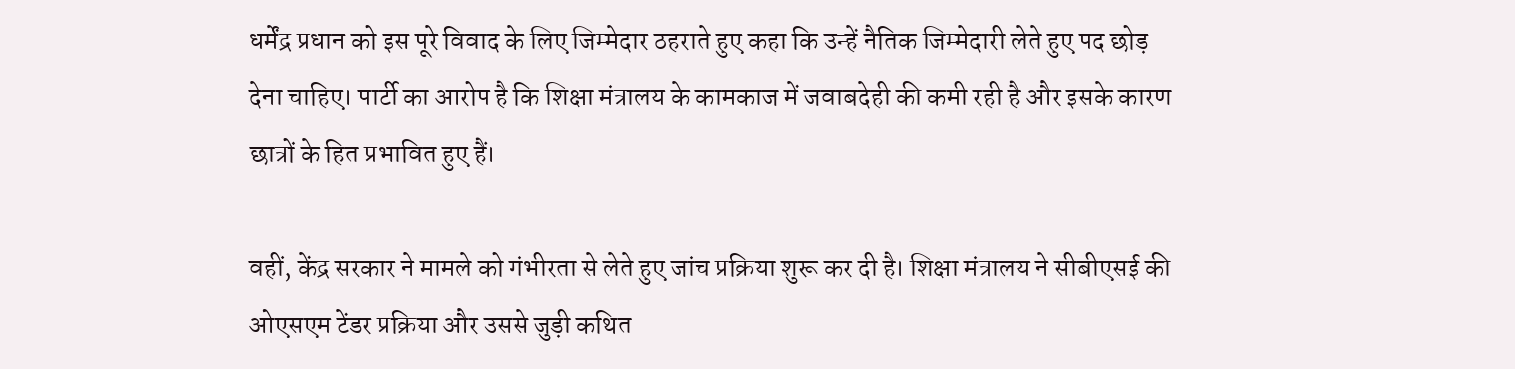धर्मेंद्र प्रधान को इस पूरे विवाद के लिए जिम्मेदार ठहराते हुए कहा कि उन्हें नैतिक जिम्मेदारी लेते हुए पद छोड़ देना चाहिए। पार्टी का आरोप है कि शिक्षा मंत्रालय के कामकाज में जवाबदेही की कमी रही है और इसके कारण छात्रों के हित प्रभावित हुए हैं।

वहीं, केंद्र सरकार ने मामले को गंभीरता से लेते हुए जांच प्रक्रिया शुरू कर दी है। शिक्षा मंत्रालय ने सीबीएसई की ओएसएम टेंडर प्रक्रिया और उससे जुड़ी कथित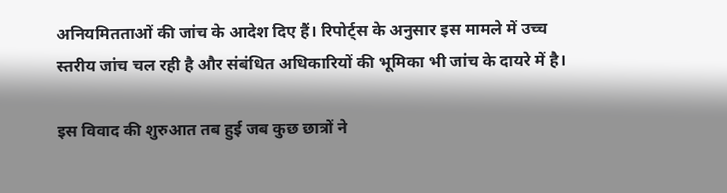अनियमितताओं की जांच के आदेश दिए हैं। रिपोर्ट्स के अनुसार इस मामले में उच्च स्तरीय जांच चल रही है और संबंधित अधिकारियों की भूमिका भी जांच के दायरे में है।

इस विवाद की शुरुआत तब हुई जब कुछ छात्रों ने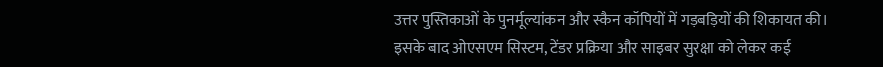उत्तर पुस्तिकाओं के पुनर्मूल्यांकन और स्कैन कॉपियों में गड़बड़ियों की शिकायत की। इसके बाद ओएसएम सिस्टम, टेंडर प्रक्रिया और साइबर सुरक्षा को लेकर कई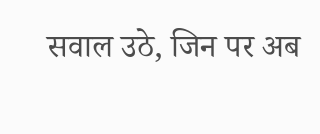सवाल उठे, जिन पर अब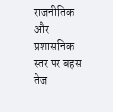राजनीतिक और प्रशासनिक स्तर पर बहस तेज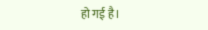हो गई है।